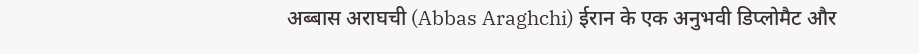अब्बास अराघची (Abbas Araghchi) ईरान के एक अनुभवी डिप्लोमैट और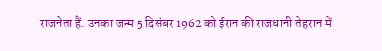राजनेता हैं. उनका जन्म 5 दिसंबर 1962 को ईरान की राजधानी तेहरान में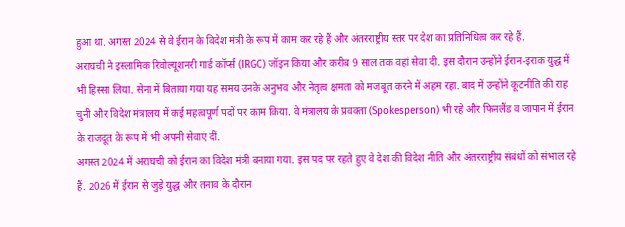हुआ था. अगस्त 2024 से वे ईरान के विदेश मंत्री के रूप में काम कर रहे हैं और अंतरराष्ट्रीय स्तर पर देश का प्रतिनिधित्व कर रहे हैं.
अराघची ने इस्लामिक रिवोल्यूशनरी गार्ड कॉर्प्स (IRGC) जॉइन किया और करीब 9 साल तक वहां सेवा दी. इस दौरान उन्होंने ईरान-इराक युद्ध में भी हिस्सा लिया. सेना में बिताया गया यह समय उनके अनुभव और नेतृत्व क्षमता को मजबूत करने में अहम रहा. बाद में उन्होंने कूटनीति की राह चुनी और विदेश मंत्रालय में कई महत्वपूर्ण पदों पर काम किया. वे मंत्रालय के प्रवक्ता (Spokesperson) भी रहे और फिनलैंड व जापान में ईरान के राजदूत के रूप में भी अपनी सेवाएं दीं.
अगस्त 2024 में अराघची को ईरान का विदेश मंत्री बनाया गया. इस पद पर रहते हुए वे देश की विदेश नीति और अंतरराष्ट्रीय संबंधों को संभाल रहे हैं. 2026 में ईरान से जुड़े युद्ध और तनाव के दौरान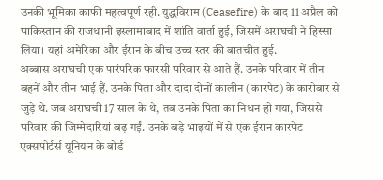उनकी भूमिका काफी महत्वपूर्ण रही. युद्धविराम (Ceasefire) के बाद 11 अप्रैल को पाकिस्तान की राजधानी इस्लामाबाद में शांति वार्ता हुई, जिसमें अराघची ने हिस्सा लिया। यहां अमेरिका और ईरान के बीच उच्च स्तर की बातचीत हुई.
अब्बास अराघची एक पारंपरिक फारसी परिवार से आते हैं. उनके परिवार में तीन बहनें और तीन भाई हैं. उनके पिता और दादा दोनों कालीन (कारपेट) के कारोबार से जुड़े थे. जब अराघची 17 साल के थे, तब उनके पिता का निधन हो गया, जिससे परिवार की जिम्मेदारियां बढ़ गईं. उनके बड़े भाइयों में से एक ईरान कारपेट एक्सपोर्टर्स यूनियन के बोर्ड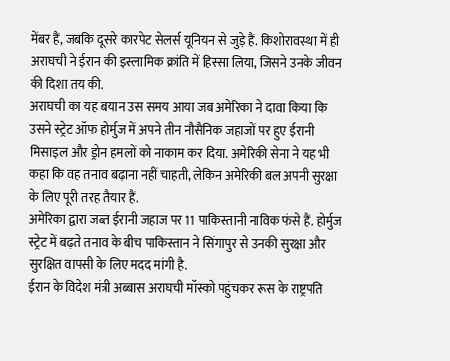मेंबर हैं, जबकि दूसरे कारपेट सेलर्स यूनियन से जुड़े हैं. किशोरावस्था में ही अराघची ने ईरान की इस्लामिक क्रांति में हिस्सा लिया, जिसने उनके जीवन की दिशा तय की.
अराघची का यह बयान उस समय आया जब अमेरिका ने दावा किया कि उसने स्ट्रेट ऑफ होर्मुज में अपने तीन नौसैनिक जहाजों पर हुए ईरानी मिसाइल और ड्रोन हमलों को नाकाम कर दिया. अमेरिकी सेना ने यह भी कहा कि वह तनाव बढ़ाना नहीं चाहती, लेकिन अमेरिकी बल अपनी सुरक्षा के लिए पूरी तरह तैयार हैं.
अमेरिका द्वारा जब्त ईरानी जहाज पर 11 पाकिस्तानी नाविक फंसे हैं. होर्मुज स्ट्रेट में बढ़ते तनाव के बीच पाकिस्तान ने सिंगापुर से उनकी सुरक्षा और सुरक्षित वापसी के लिए मदद मांगी है.
ईरान के विदेश मंत्री अब्बास अराघची मॉस्को पहुंचकर रूस के राष्ट्रपति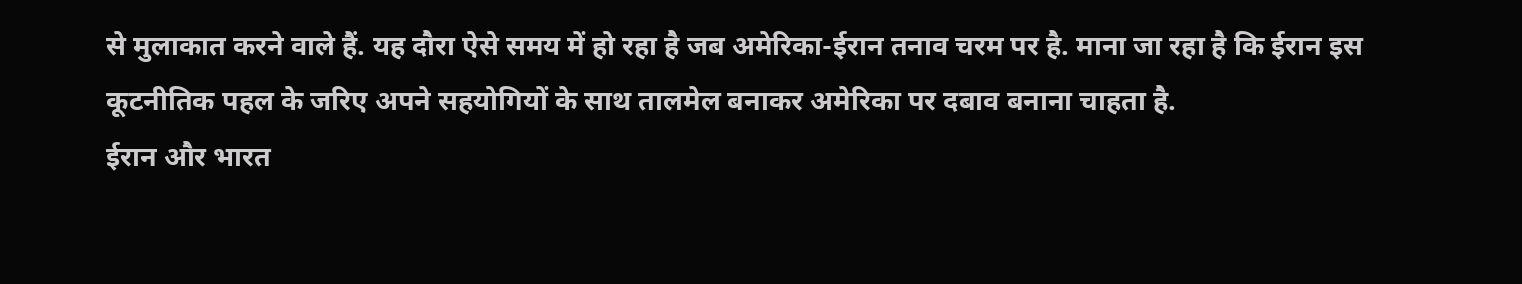से मुलाकात करने वाले हैं. यह दौरा ऐसे समय में हो रहा है जब अमेरिका-ईरान तनाव चरम पर है. माना जा रहा है कि ईरान इस कूटनीतिक पहल के जरिए अपने सहयोगियों के साथ तालमेल बनाकर अमेरिका पर दबाव बनाना चाहता है.
ईरान और भारत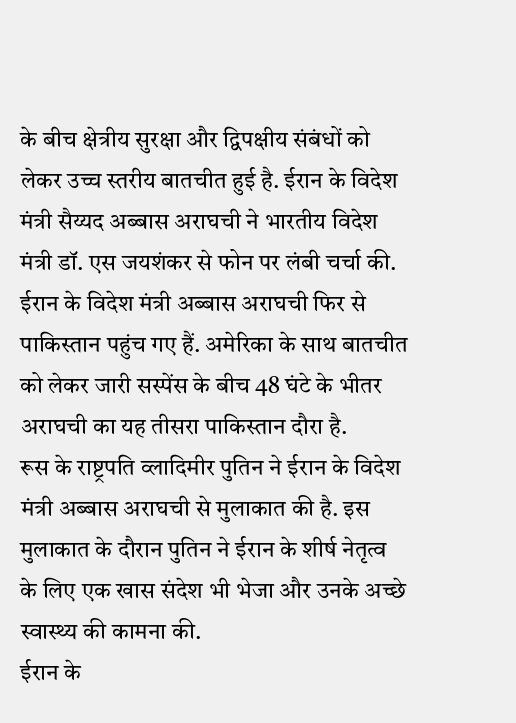के बीच क्षेत्रीय सुरक्षा और द्विपक्षीय संबंधों को लेकर उच्च स्तरीय बातचीत हुई है. ईरान के विदेश मंत्री सैय्यद अब्बास अराघची ने भारतीय विदेश मंत्री डॉ. एस जयशंकर से फोन पर लंबी चर्चा की.
ईरान के विदेश मंत्री अब्बास अराघची फिर से पाकिस्तान पहुंच गए हैं. अमेरिका के साथ बातचीत को लेकर जारी सस्पेंस के बीच 48 घंटे के भीतर अराघची का यह तीसरा पाकिस्तान दौरा है.
रूस के राष्ट्रपति व्लादिमीर पुतिन ने ईरान के विदेश मंत्री अब्बास अराघची से मुलाकात की है. इस मुलाकात के दौरान पुतिन ने ईरान के शीर्ष नेतृत्व के लिए एक खास संदेश भी भेजा और उनके अच्छे स्वास्थ्य की कामना की.
ईरान के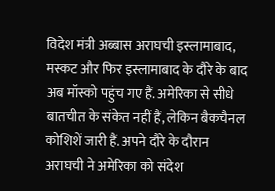विदेश मंत्री अब्बास अराघची इस्लामाबाद, मस्कट और फिर इस्लामाबाद के दौरे के बाद अब मॉस्को पहुंच गए हैं. अमेरिका से सीधे बातचीत के संकेत नहीं हैं, लेकिन बैकचैनल कोशिशें जारी हैं. अपने दौरे के दौरान अराघची ने अमेरिका को संदेश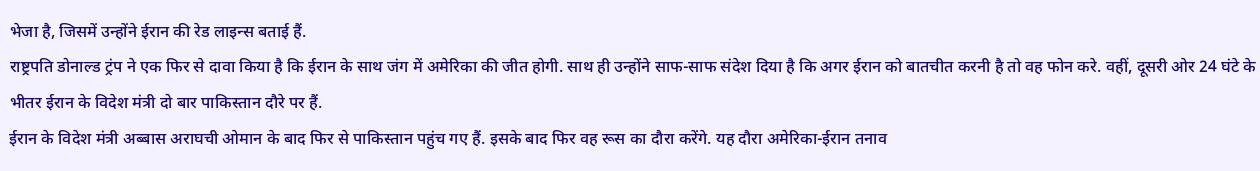भेजा है, जिसमें उन्होंने ईरान की रेड लाइन्स बताई हैं.
राष्ट्रपति डोनाल्ड ट्रंप ने एक फिर से दावा किया है कि ईरान के साथ जंग में अमेरिका की जीत होगी. साथ ही उन्होंने साफ-साफ संदेश दिया है कि अगर ईरान को बातचीत करनी है तो वह फोन करे. वहीं, दूसरी ओर 24 घंटे के भीतर ईरान के विदेश मंत्री दो बार पाकिस्तान दौरे पर हैं.
ईरान के विदेश मंत्री अब्बास अराघची ओमान के बाद फिर से पाकिस्तान पहुंच गए हैं. इसके बाद फिर वह रूस का दौरा करेंगे. यह दौरा अमेरिका-ईरान तनाव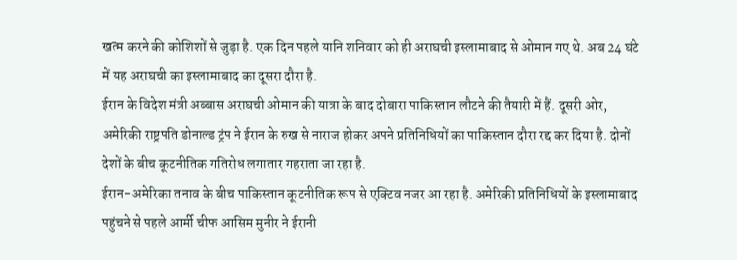खत्म करने की कोशिशों से जुड़ा है. एक दिन पहले यानि शनिवार को ही अराघची इस्लामाबाद से ओमान गए थे. अब 24 घंटे में यह अराघची का इस्लामाबाद का दूसरा दौरा है.
ईरान के विदेश मंत्री अब्बास अराघची ओमान की यात्रा के बाद दोबारा पाकिस्तान लौटने की तैयारी में हैं. दूसरी ओर, अमेरिकी राष्ट्रपति डोनाल्ड ट्रंप ने ईरान के रुख से नाराज होकर अपने प्रतिनिधियों का पाकिस्तान दौरा रद्द कर दिया है. दोनों देशों के बीच कूटनीतिक गतिरोध लगातार गहराता जा रहा है.
ईरान-अमेरिका तनाव के बीच पाकिस्तान कूटनीतिक रूप से एक्टिव नजर आ रहा है. अमेरिकी प्रतिनिधियों के इस्लामाबाद पहुंचने से पहले आर्मी चीफ आसिम मुनीर ने ईरानी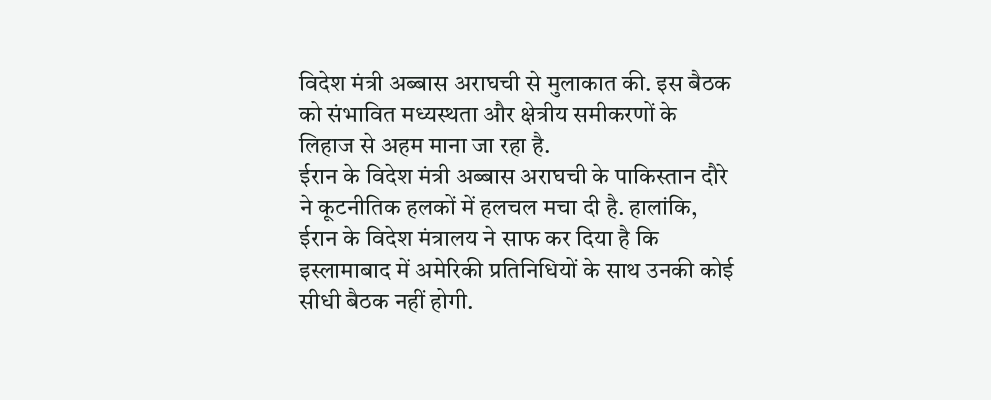विदेश मंत्री अब्बास अराघची से मुलाकात की. इस बैठक को संभावित मध्यस्थता और क्षेत्रीय समीकरणों के लिहाज से अहम माना जा रहा है.
ईरान के विदेश मंत्री अब्बास अराघची के पाकिस्तान दौरे ने कूटनीतिक हलकों में हलचल मचा दी है. हालांकि, ईरान के विदेश मंत्रालय ने साफ कर दिया है कि इस्लामाबाद में अमेरिकी प्रतिनिधियों के साथ उनकी कोई सीधी बैठक नहीं होगी.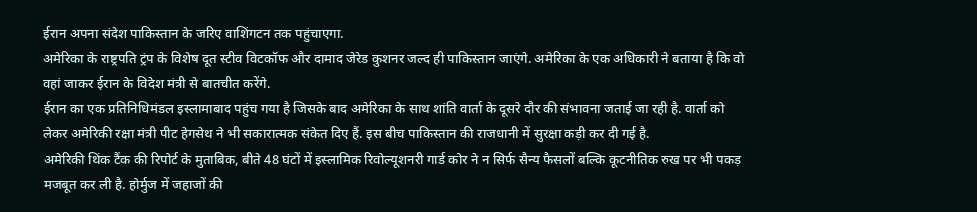ईरान अपना संदेश पाकिस्तान के जरिए वाशिंगटन तक पहुंचाएगा.
अमेरिका के राष्ट्रपति ट्रंप के विशेष दूत स्टीव विटकॉफ और दामाद जेरेड कुशनर जल्द ही पाकिस्तान जाएंगे. अमेरिका के एक अधिकारी ने बताया है कि वो वहां जाकर ईरान के विदेश मंत्री से बातचीत करेंगे.
ईरान का एक प्रतिनिधिमंडल इस्लामाबाद पहुंच गया है जिसके बाद अमेरिका के साथ शांति वार्ता के दूसरे दौर की संभावना जताई जा रही है. वार्ता को लेकर अमेरिकी रक्षा मंत्री पीट हेगसेथ ने भी सकारात्मक संकेत दिए हैं. इस बीच पाकिस्तान की राजधानी में सुरक्षा कड़ी कर दी गई है.
अमेरिकी थिंक टैंक की रिपोर्ट के मुताबिक, बीते 48 घंटों में इस्लामिक रिवोल्यूशनरी गार्ड कोर ने न सिर्फ सैन्य फैसलों बल्कि कूटनीतिक रुख पर भी पकड़ मजबूत कर ली है. होर्मुज में जहाजों की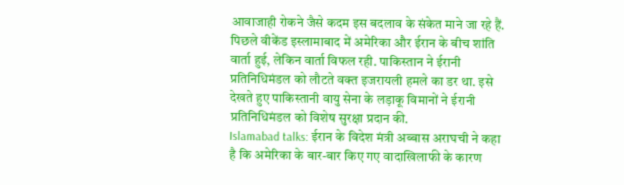आवाजाही रोकने जैसे कदम इस बदलाव के संकेत माने जा रहे हैं.
पिछले वीकेंड इस्लामाबाद में अमेरिका और ईरान के बीच शांति वार्ता हुई, लेकिन वार्ता विफल रही. पाकिस्तान ने ईरानी प्रतिनिधिमंडल को लौटते वक्त इजरायली हमले का डर था. इसे देखते हुए पाकिस्तानी वायु सेना के लड़ाकू विमानों ने ईरानी प्रतिनिधिमंडल को विशेष सुरक्षा प्रदान की.
Islamabad talks: ईरान के विदेश मंत्री अब्बास अराघची ने कहा है कि अमेरिका के बार-बार किए गए वादाखिलाफी के कारण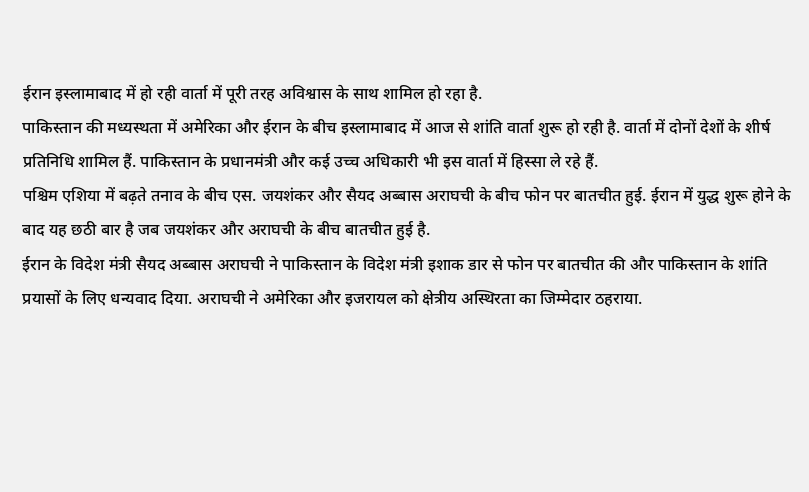ईरान इस्लामाबाद में हो रही वार्ता में पूरी तरह अविश्वास के साथ शामिल हो रहा है.
पाकिस्तान की मध्यस्थता में अमेरिका और ईरान के बीच इस्लामाबाद में आज से शांति वार्ता शुरू हो रही है. वार्ता में दोनों देशों के शीर्ष प्रतिनिधि शामिल हैं. पाकिस्तान के प्रधानमंत्री और कई उच्च अधिकारी भी इस वार्ता में हिस्सा ले रहे हैं.
पश्चिम एशिया में बढ़ते तनाव के बीच एस. जयशंकर और सैयद अब्बास अराघची के बीच फोन पर बातचीत हुई. ईरान में युद्ध शुरू होने के बाद यह छठी बार है जब जयशंकर और अराघची के बीच बातचीत हुई है.
ईरान के विदेश मंत्री सैयद अब्बास अराघची ने पाकिस्तान के विदेश मंत्री इशाक डार से फोन पर बातचीत की और पाकिस्तान के शांति प्रयासों के लिए धन्यवाद दिया. अराघची ने अमेरिका और इजरायल को क्षेत्रीय अस्थिरता का जिम्मेदार ठहराया.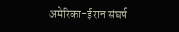अमेरिका-ईरान संघर्ष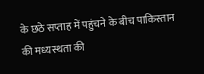के छठे सप्ताह में पहुंचने के बीच पाकिस्तान की मध्यस्थता की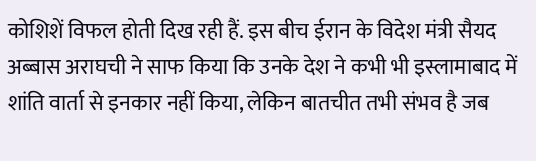कोशिशें विफल होती दिख रही हैं. इस बीच ईरान के विदेश मंत्री सैयद अब्बास अराघची ने साफ किया कि उनके देश ने कभी भी इस्लामाबाद में शांति वार्ता से इनकार नहीं किया, लेकिन बातचीत तभी संभव है जब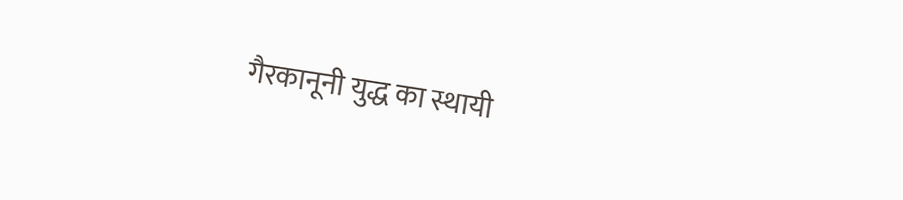गैरकानूनी युद्ध का स्थायी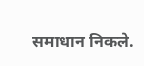समाधान निकले.